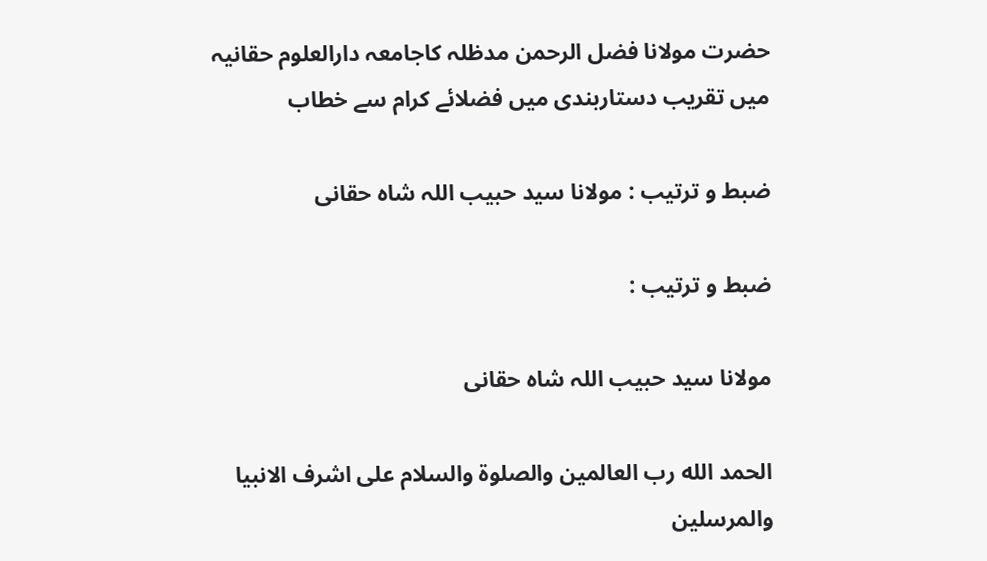حضرت مولانا فضل الرحمن مدظلہ کاجامعہ دارالعلوم حقانیہ میں تقریب دستاربندی میں فضلائے کرام سے خطاب

ضبط و ترتیب : مولانا سید حبیب اللہ شاہ حقانی

ضبط و ترتیب :

مولانا سید حبیب اللہ شاہ حقانی

الحمد الله رب العالمین والصلوۃ والسلام علی اشرف الانبیا والمرسلین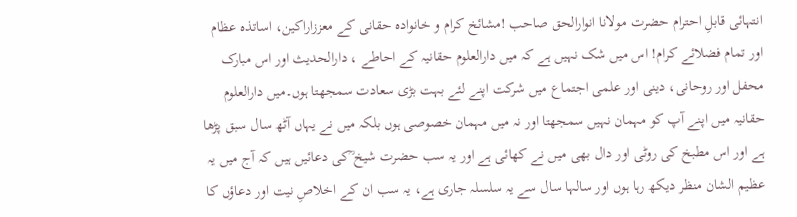انتہائی قابلِ احترام حضرت مولانا انوارالحق صاحب !مشائخ کرام و خانوادہ حقانی کے معززاراکین، اساتذہ عظام اور تمام فضلائے کرام! اس میں شک نہیں ہے کہ میں دارالعلوم حقانیہ کے احاطے ، دارالحدیث اور اس مبارک محفل اور روحانی، دینی اور علمی اجتماع میں شرکت اپنے لئے بہت بڑی سعادت سمجھتا ہوں۔میں دارالعلوم حقانیہ میں اپنے آپ کو مہمان نہیں سمجھتا اور نہ میں مہمان خصوصی ہوں بلکہ میں نے یہاں آٹھ سال سبق پڑھا ہے اور اس مطبخ کی روٹی اور دال بھی میں نے کھائی ہے اور یہ سب حضرت شیخ ؒکی دعائیں ہیں کہ آج میں یہ عظیم الشان منظر دیکھ رہا ہوں اور سالہا سال سے یہ سلسلہ جاری ہے، یہ سب ان کے اخلاصِ نیت اور دعاؤں کا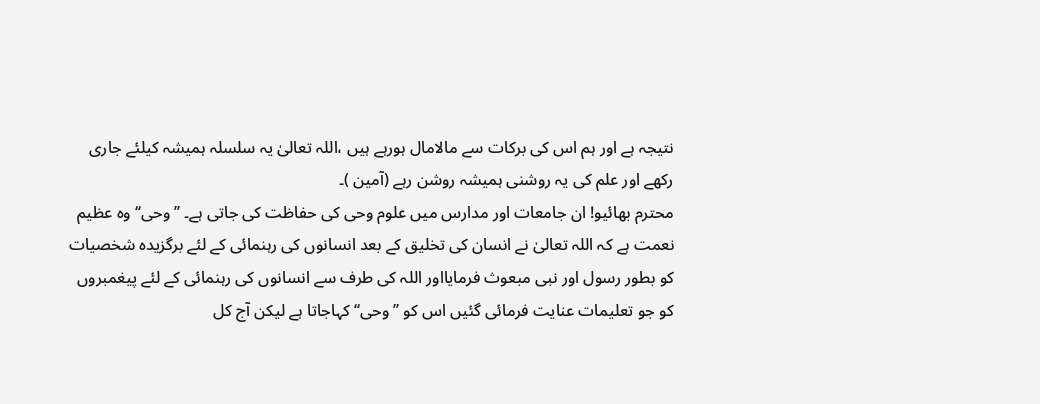نتیجہ ہے اور ہم اس کی برکات سے مالامال ہورہے ہیں ،اللہ تعالیٰ یہ سلسلہ ہمیشہ کیلئے جاری رکھے اور علم کی یہ روشنی ہمیشہ روشن رہے (آمین )۔
محترم بھائیو! ان جامعات اور مدارس میں علوم وحی کی حفاظت کی جاتی ہے۔ ’’وحی‘‘ وہ عظیم نعمت ہے کہ اللہ تعالیٰ نے انسان کی تخلیق کے بعد انسانوں کی رہنمائی کے لئے برگزیدہ شخصیات کو بطور رسول اور نبی مبعوث فرمایااور اللہ کی طرف سے انسانوں کی رہنمائی کے لئے پیغمبروں کو جو تعلیمات عنایت فرمائی گئیں اس کو ’’وحی‘‘ کہاجاتا ہے لیکن آج کل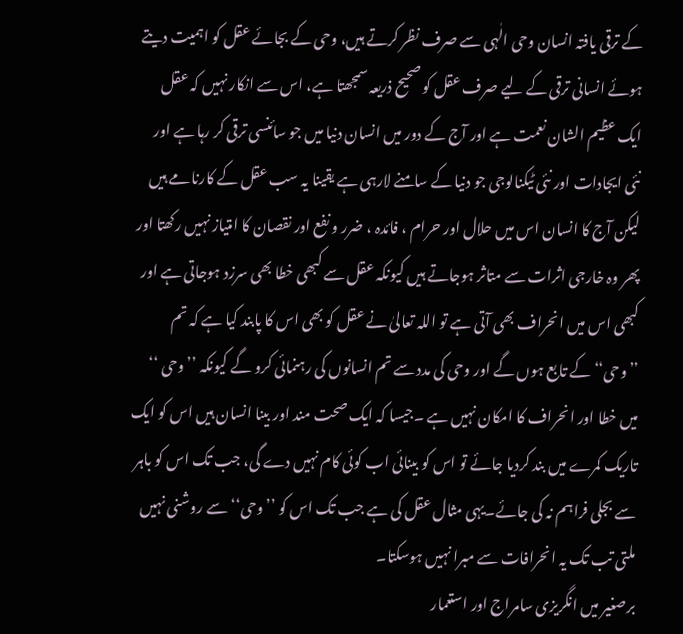کے ترقی یافتہ انسان وحی الٰہی سے صرف نظر کرتے ہیں، وحی کے بجائے عقل کو اہمیت دیتے ہوئے انسانی ترقی کے لیے صرف عقل کو صحیح ذریعہ سمجھتا ہے، اس سے انکار نہیں کہ عقل ایک عظیم الشان نعمت ہے اور آج کے دور میں انسان دنیا میں جو سائنسی ترقی کر رہا ہے اور نئی ایجادات اور نئی ٹیکنالوجی جو دنیا کے سامنے لارہی ہے یقینا یہ سب عقل کے کارنامے ہیں لیکن آج کا انسان اس میں حلال اور حرام ، فائدہ ، ضرر و نفع اور نقصان کا امتیاز نہیں رکھتا اور پھر وہ خارجی اثرات سے متاثر ہوجاتے ہیں کیونکہ عقل سے کبھی خطا بھی سرزد ہوجاتی ہے اور کبھی اس میں انحراف بھی آتی ہے تو اللہ تعالیٰ نے عقل کو بھی اس کا پابند کیا ہے کہ تم ’’وحی‘‘ کے تابع ہوں گے اور وحی کی مدد سے تم انسانوں کی رہنمائی کرو گے کیونکہ ’’وحی ‘‘ میں خطا اور انحراف کا امکان نہیں ہے ۔جیسا کہ ایک صحت مند اور بینا انسان ہیں اس کو ایک تاریک کمرے میں بند کردیا جائے تو اس کو بینائی اب کوئی کام نہیں دے گی، جب تک اس کو باہر سے بجلی فراہم نہ کی جائے۔یہی مثال عقل کی ہے جب تک اس کو ’’وحی‘‘ سے روشنی نہیں ملتی تب تک یہ انحرافات سے مبرا نہیں ہوسکتا۔
برصغیر میں انگریزی سامراج اور استعمار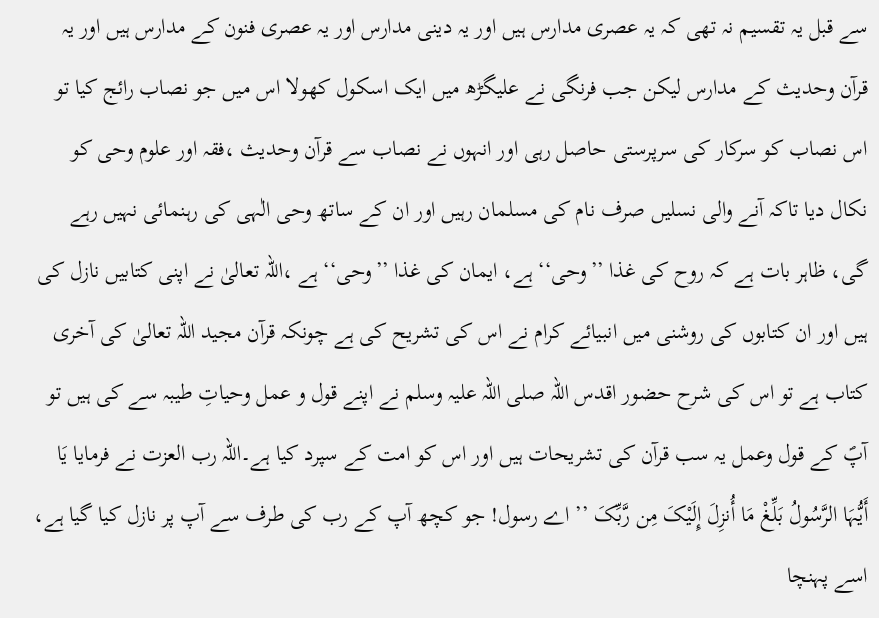سے قبل یہ تقسیم نہ تھی کہ یہ عصری مدارس ہیں اور یہ دینی مدارس اور یہ عصری فنون کے مدارس ہیں اور یہ قرآن وحدیث کے مدارس لیکن جب فرنگی نے علیگڑھ میں ایک اسکول کھولا اس میں جو نصاب رائج کیا تو اس نصاب کو سرکار کی سرپرستی حاصل رہی اور انہوں نے نصاب سے قرآن وحدیث ،فقہ اور علوم وحی کو نکال دیا تاکہ آنے والی نسلیں صرف نام کی مسلمان رہیں اور ان کے ساتھ وحی الٰہی کی رہنمائی نہیں رہے گی، ظاہر بات ہے کہ روح کی غذا ’’وحی‘‘ ہے، ایمان کی غذا ’’وحی‘‘ ہے ،اللہ تعالیٰ نے اپنی کتابیں نازل کی ہیں اور ان کتابوں کی روشنی میں انبیائے کرام نے اس کی تشریح کی ہے چونکہ قرآن مجید اللہ تعالیٰ کی آخری کتاب ہے تو اس کی شرح حضور اقدس اللہ صلی اللہ علیہ وسلم نے اپنے قول و عمل وحیاتِ طیبہ سے کی ہیں تو آپؐ کے قول وعمل یہ سب قرآن کی تشریحات ہیں اور اس کو امت کے سپرد کیا ہے۔اللہ رب العزت نے فرمایا یَا أَیُّہَا الرَّسُولُ بَلِّغْ مَا أُنزِلَ إِلَیْکَ مِن رَّبِّکَ ’’ اے رسول! جو کچھ آپ کے رب کی طرف سے آپ پر نازل کیا گیا ہے، اسے پہنچا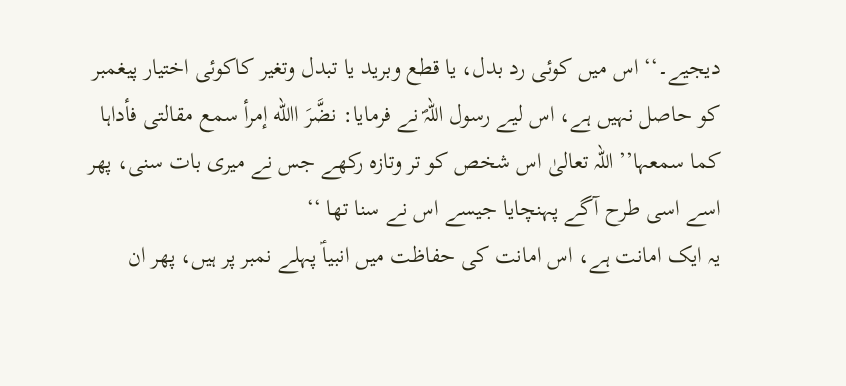دیجیے۔‘‘ اس میں کوئی رد بدل، یا قطع وبرید یا تبدل وتغیر کاکوئی اختیار پیغمبر کو حاصل نہیں ہے، اس لیے رسول اللہؐ نے فرمایا: نضَّرَ االله إمرأ سمع مقالتی فأداہا کما سمعہا’’ اللہ تعالیٰ اس شخص کو تر وتازہ رکھے جس نے میری بات سنی، پھر اسے اسی طرح آگے پہنچایا جیسے اس نے سنا تھا ‘‘
یہ ایک امانت ہے، اس امانت کی حفاظت میں انبیاؑ پہلے نمبر پر ہیں، پھر ان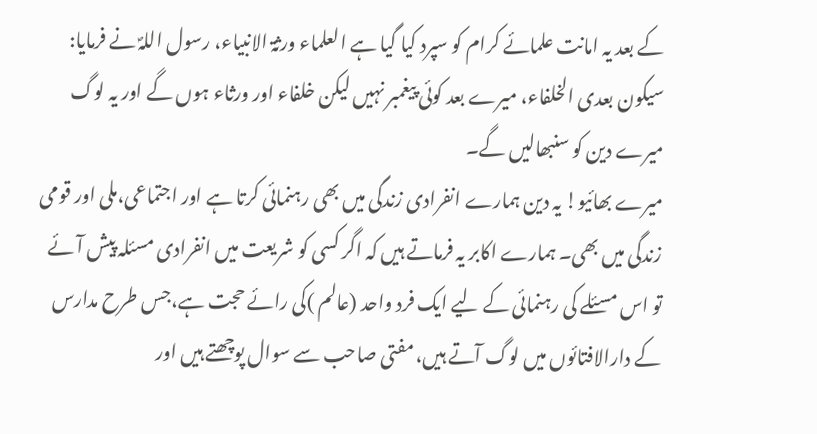کے بعد یہ امانت علمائے کرام کو سپرد کیا گیا ہے العلماء ورثۃ الانبیاء، رسول اللہؐ نے فرمایا: سیکون بعدی الخلفاء، میرے بعد کوئی پیغمبر نہیں لیکن خلفاء اور ورثاء ہوں گے اور یہ لوگ میرے دین کو سنبھالیں گے۔
میرے بھائیو! یہ دین ہمارے انفرادی زندگی میں بھی رہنمائی کرتا ہے اور اجتماعی،ملی اور قومی زندگی میں بھی۔ ہمارے اکابر یہ فرماتے ہیں کہ اگر کسی کو شریعت میں انفرادی مسئلہ پیش آئے تو اس مسئلے کی رہنمائی کے لیے ایک فرد واحد (عالم )کی رائے حجت ہے،جس طرح مدارس کے دارالافتائوں میں لوگ آتے ہیں، مفتی صاحب سے سوال پوچھتے ہیں اور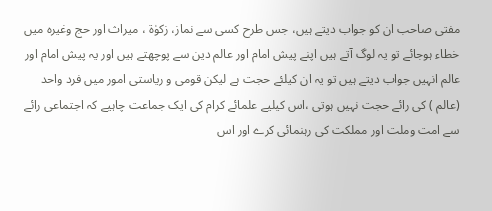مفتی صاحب ان کو جواب دیتے ہیں، جس طرح کسی سے نماز، زکوٰۃ ، میراث اور حج وغیرہ میں خطاء ہوجائے تو یہ لوگ آتے ہیں اپنے پیش امام اور عالم دین سے پوچھتے ہیں اور یہ پیش امام اور عالم انہیں جواب دیتے ہیں تو یہ ان کیلئے حجت ہے لیکن قومی و ریاستی امور میں فرد واحد (عالم ) کی رائے حجت نہیں ہوتی ،اس کیلیے علمائے کرام کی ایک جماعت چاہیے کہ اجتماعی رائے سے امت وملت اور مملکت کی رہنمائی کرے اور اس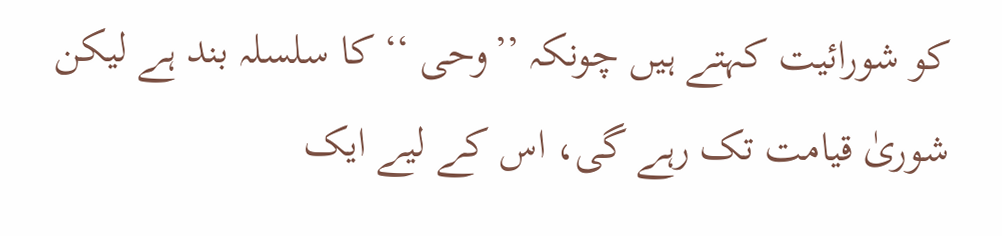کو شورائیت کہتے ہیں چونکہ ’’وحی ‘‘ کا سلسلہ بند ہے لیکن شوریٰ قیامت تک رہے گی، اس کے لیے ایک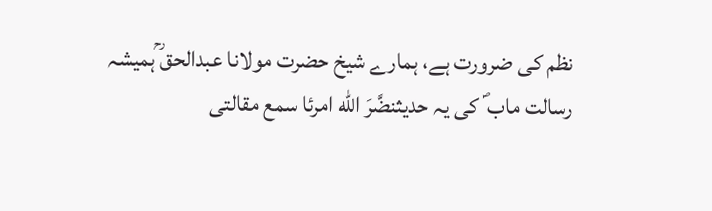نظم کی ضرورت ہے، ہمارے شیخ حضرت مولانا عبدالحق ؒہمیشہ رسالت ماب ؐ کی یہ حدیثنضَّرَ الله امرئا سمع مقالتی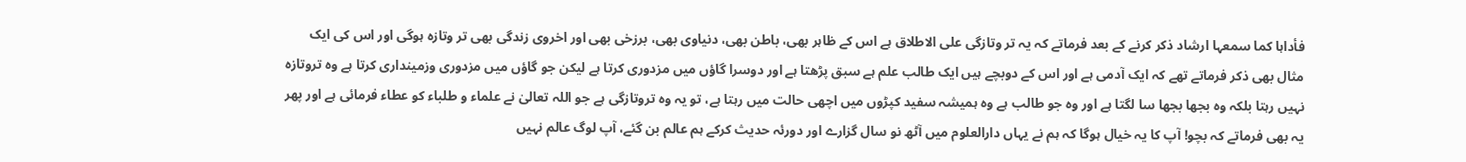فأداہا کما سمعہا ارشاد ذکر کرنے کے بعد فرماتے کہ یہ تر وتازگی علی الاطلاق ہے اس کے ظاہر بھی، باطن بھی، دنیاوی بھی، برزخی بھی اور اخروی زندگی بھی تر وتازہ ہوگی اور اس کی ایک مثال بھی ذکر فرماتے تھے کہ ایک آدمی ہے اور اس کے دوبچے ہیں ایک طالب علم ہے سبق پڑھتا ہے اور دوسرا گاؤں میں مزدوری کرتا ہے لیکن جو گاؤں میں مزدوری وزمینداری کرتا ہے وہ تروتازہ نہیں رہتا بلکہ وہ بجھا بجھا سا لگتا ہے اور وہ جو طالب ہے وہ ہمیشہ سفید کپڑوں میں اچھی حالت میں رہتا ہے، تو یہ وہ تروتازگی ہے جو اللہ تعالیٰ نے علماء و طلباء کو عطاء فرمائی ہے اور پھر یہ بھی فرماتے کہ بچو! آپ کا یہ خیال ہوگا کہ ہم نے یہاں دارالعلوم میں آٹھ نو سال گزارے اور دورئہ حدیث کرکے ہم عالم بن گئے، آپ لوگ عالم نہیں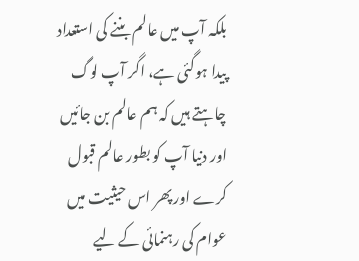بلکہ آپ میں عالم بننے کی استعداد پیدا ہوگئی ہے، اگر آپ لوگ چاہتے ہیں کہ ہم عالم بن جائیں اور دنیا آپ کو بطور عالم قبول کرے اور پھر اس حیثیت میں عوام کی رہنمائی کے لیے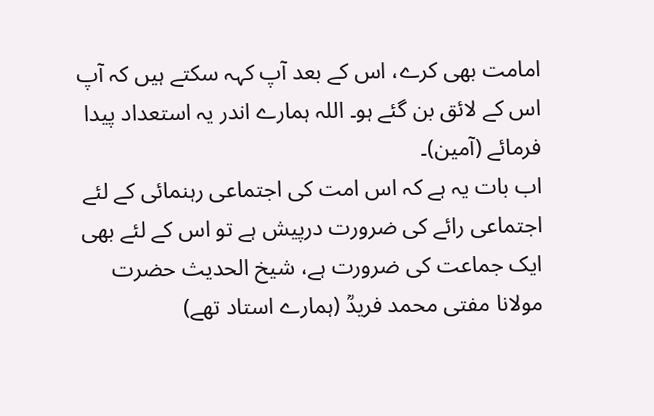امامت بھی کرے، اس کے بعد آپ کہہ سکتے ہیں کہ آپ اس کے لائق بن گئے ہو۔ اللہ ہمارے اندر یہ استعداد پیدا فرمائے (آمین)۔
اب بات یہ ہے کہ اس امت کی اجتماعی رہنمائی کے لئے اجتماعی رائے کی ضرورت درپیش ہے تو اس کے لئے بھی ایک جماعت کی ضرورت ہے، شیخ الحدیث حضرت مولانا مفتی محمد فریدؒ (ہمارے استاد تھے)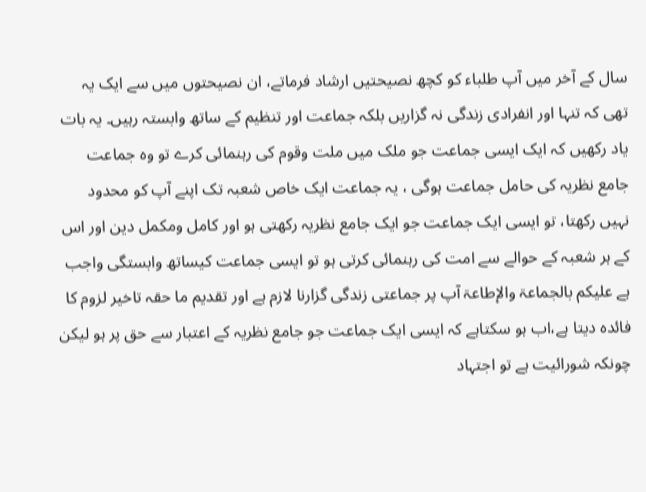سال کے آخر میں آپ طلباء کو کچھ نصیحتیں ارشاد فرماتے، ان نصیحتوں میں سے ایک یہ تھی کہ تنہا اور انفرادی زندگی نہ گزاریں بلکہ جماعت اور تنظیم کے ساتھ وابستہ رہیں۔ یہ بات یاد رکھیں کہ ایک ایسی جماعت جو ملک میں ملت وقوم کی رہنمائی کرے تو وہ جماعت جامع نظریہ کی حامل جماعت ہوگی ، یہ جماعت ایک خاص شعبہ تک اپنے آپ کو محدود نہیں رکھتا، تو ایسی ایک جماعت جو ایک جامع نظریہ رکھتی ہو اور کامل ومکمل دین اور اس کے ہر شعبہ کے حوالے سے امت کی رہنمائی کرتی ہو تو ایسی جماعت کیساتھ وابستگی واجب ہے علیکم بالجماعۃ والإطاعۃ آپ پر جماعتی زندگی گزارنا لازم ہے اور تقدیم ما حقہ تاخیر لزوم کا فائدہ دیتا ہے،اب ہو سکتاہے کہ ایسی ایک جماعت جو جامع نظریہ کے اعتبار سے حق پر ہو لیکن چونکہ شورائیت ہے تو اجتہاد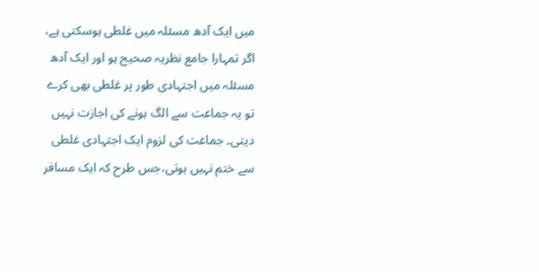میں ایک آدھ مسئلہ میں غلطی ہوسکتی ہے، اگر تمہارا جامع نظریہ صحیح ہو اور ایک آدھ مسئلہ میں اجتہادی طور پر غلطی بھی کرے تو یہ جماعت سے الگ ہونے کی اجازت نہیں دیتی۔ جماعت کی لزوم ایک اجتہادی غلطی سے ختم نہیں ہوتی،جس طرح کہ ایک مسافر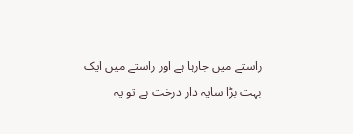راستے میں جارہا ہے اور راستے میں ایک بہت بڑا سایہ دار درخت ہے تو یہ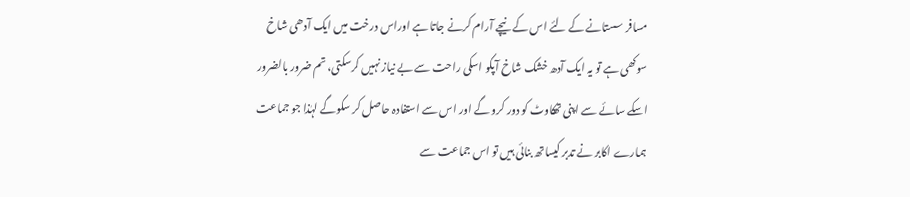مسافر سستانے کے لئے اس کے نیچے آرام کرنے جاتا ہے اوراس درخت میں ایک آدھی شاخ سوکھی ہے تو یہ ایک آدھ خشک شاخ آپکو اسکی راحت سے بے نیاز نہیں کرسکتی، تم ضرور بالضرور اسکے سائے سے اپنی تھکاوٹ کو دور کرو گے اور اس سے استفادہ حاصل کر سکوگے لہٰذا جو جماعت ہمارے اکابر نے تدبر کیساتھ بنائی ہیں تو اس جماعت سے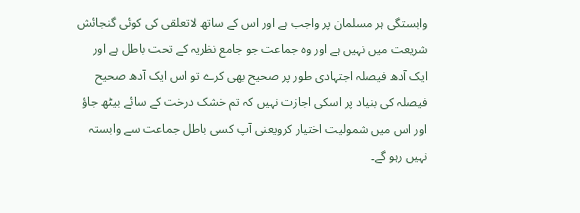وابستگی ہر مسلمان پر واجب ہے اور اس کے ساتھ لاتعلقی کی کوئی گنجائش شریعت میں نہیں ہے اور وہ جماعت جو جامع نظریہ کے تحت باطل ہے اور ایک آدھ فیصلہ اجتہادی طور پر صحیح بھی کرے تو اس ایک آدھ صحیح فیصلہ کی بنیاد پر اسکی اجازت نہیں کہ تم خشک درخت کے سائے بیٹھ جاؤ اور اس میں شمولیت اختیار کرویعنی آپ کسی باطل جماعت سے وابستہ نہیں رہو گے۔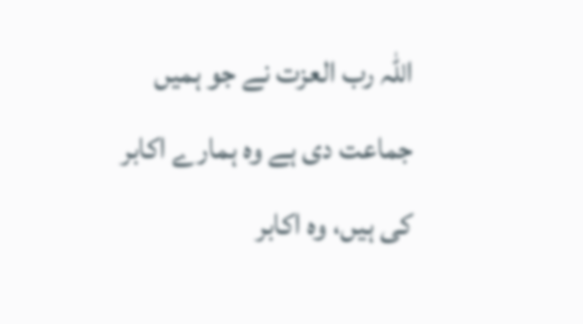اللہ رب العزت نے جو ہمیں جماعت دی ہے وہ ہمارے اکابر کی ہیں، وہ اکابر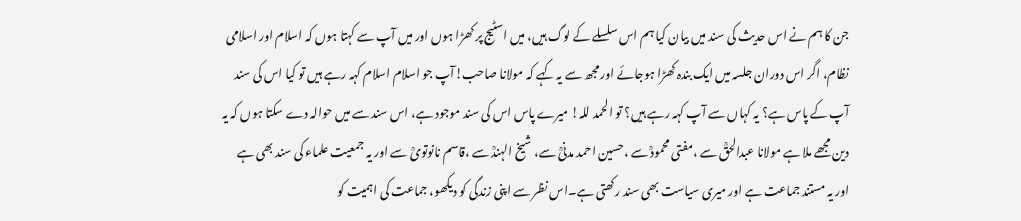جن کا ہم نے اس حدیث کی سند میں بیان کیا ہم اس سلسلے کے لوگ ہیں، میں اسٹیج پر کھڑا ہوں اور میں آپ سے کہتا ہوں کہ اسلام اور اسلامی نظام، اگر اس دوران جلسہ میں ایک بندہ کھڑا ہوجائے اور مجھ سے یہ کہے کہ مولانا صاحب!آپ جو اسلام اسلام کہہ رہے ہیں تو کیا اس کی سند آپ کے پاس ہے؟ یہ کہاں سے آپ کہہ رہے ہیں؟ تو الحمد للہ! میرے پاس اس کی سند موجود ہے، اس سند سے میں حوالہ دے سکتا ہوں کہ یہ دین مجھے ملا ہے مولانا عبدالحقؒ سے ،مفتی محمودؒ سے ،حسین احمد مدنیؒ سے، شیخ الہندؒ سے ،قاسم نانوتویؒ سے اور یہ جمعیت علماء کی سند بھی ہے اور یہ مستند جماعت ہے اور میری سیاست بھی سند رکھتی ہے۔اس نظر سے اپنی زندگی کو دیکھو، جماعت کی اہمیت کو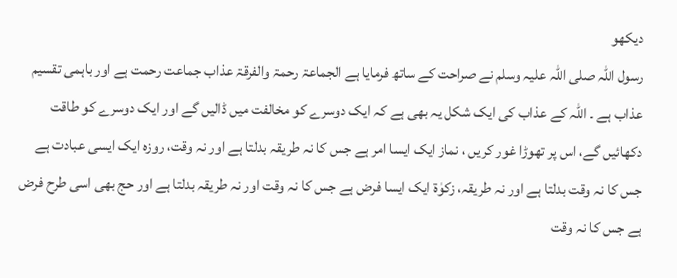دیکھو
رسول اللہ صلی اللہ علیہ وسلم نے صراحت کے ساتھ فرمایا ہے الجماعۃ رحمۃ والفرقۃ عذاب جماعت رحمت ہے اور باہمی تقسیم عذاب ہے ۔ اللہ کے عذاب کی ایک شکل یہ بھی ہے کہ ایک دوسرے کو مخالفت میں ڈالیں گے اور ایک دوسرے کو طاقت دکھائیں گے، اس پر تھوڑا غور کریں ، نماز ایک ایسا امر ہے جس کا نہ طریقہ بدلتا ہے اور نہ وقت، روزہ ایک ایسی عبادت ہے جس کا نہ وقت بدلتا ہے اور نہ طریقہ، زکوٰۃ ایک ایسا فرض ہے جس کا نہ وقت اور نہ طریقہ بدلتا ہے اور حج بھی اسی طرح فرض ہے جس کا نہ وقت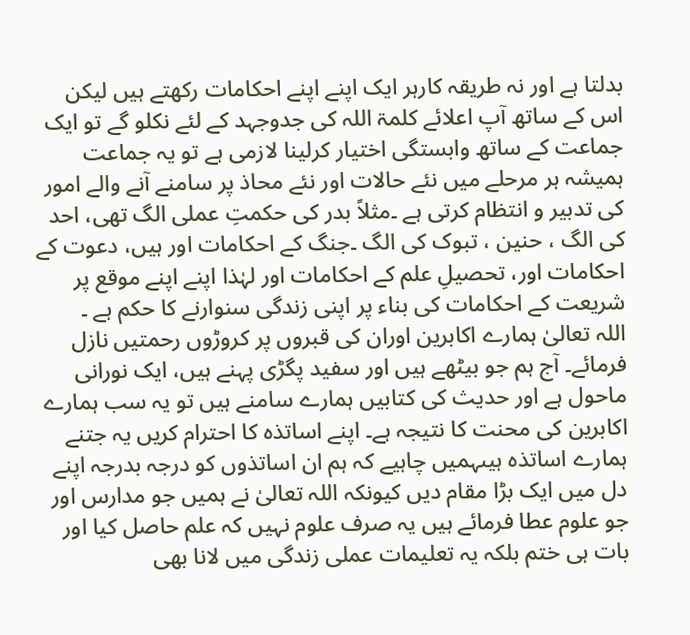بدلتا ہے اور نہ طریقہ کارہر ایک اپنے اپنے احکامات رکھتے ہیں لیکن اس کے ساتھ آپ اعلائے کلمۃ اللہ کی جدوجہد کے لئے نکلو گے تو ایک جماعت کے ساتھ وابستگی اختیار کرلینا لازمی ہے تو یہ جماعت ہمیشہ ہر مرحلے میں نئے حالات اور نئے محاذ پر سامنے آنے والے امور کی تدبیر و انتظام کرتی ہے ۔مثلاً بدر کی حکمتِ عملی الگ تھی، احد کی الگ ، حنین ، تبوک کی الگ ۔جنگ کے احکامات اور ہیں، دعوت کے احکامات اور، تحصیلِ علم کے احکامات اور لہٰذا اپنے اپنے موقع پر شریعت کے احکامات کی بناء پر اپنی زندگی سنوارنے کا حکم ہے ۔
اللہ تعالیٰ ہمارے اکابرین اوران کی قبروں پر کروڑوں رحمتیں نازل فرمائے۔ آج ہم جو بیٹھے ہیں اور سفید پگڑی پہنے ہیں، ایک نورانی ماحول ہے اور حدیث کی کتابیں ہمارے سامنے ہیں تو یہ سب ہمارے اکابرین کی محنت کا نتیجہ ہے۔ اپنے اساتذہ کا احترام کریں یہ جتنے ہمارے اساتذہ ہیںہمیں چاہیے کہ ہم ان اساتذوں کو درجہ بدرجہ اپنے دل میں ایک بڑا مقام دیں کیونکہ اللہ تعالیٰ نے ہمیں جو مدارس اور جو علوم عطا فرمائے ہیں یہ صرف علوم نہیں کہ علم حاصل کیا اور بات ہی ختم بلکہ یہ تعلیمات عملی زندگی میں لانا بھی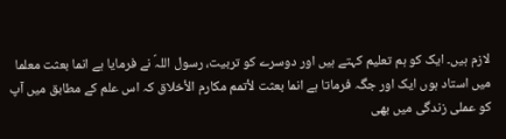لازم ہیں۔ ایک کو ہم تعلیم کہتے ہیں اور دوسرے کو تربیت، رسول اللہؐ نے فرمایا ہے انما بعثت معلما میں استاد ہوں ایک اور جگہ فرماتا ہے انما بعثت لأتمم مکارم الأخلاق کہ اس علم کے مطابق میں آپ کو عملی زندگی میں بھی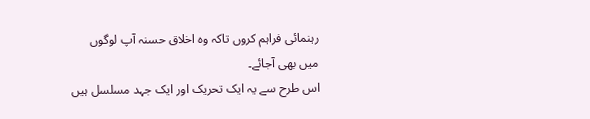رہنمائی فراہم کروں تاکہ وہ اخلاق حسنہ آپ لوگوں میں بھی آجائے۔
اس طرح سے یہ ایک تحریک اور ایک جہد مسلسل ہیں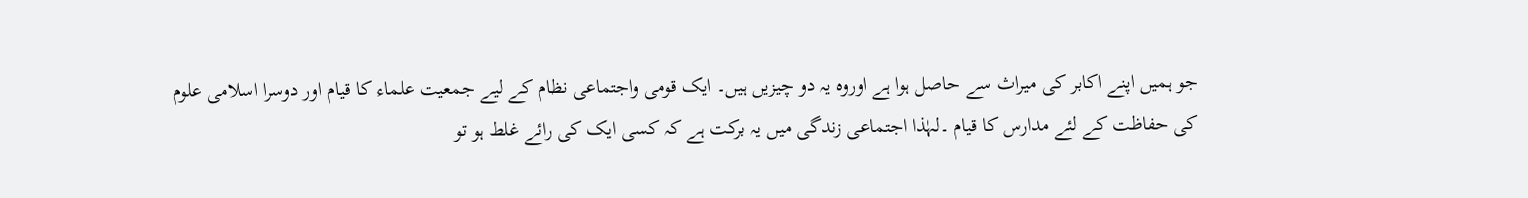جو ہمیں اپنے اکابر کی میراث سے حاصل ہوا ہے اوروہ یہ دو چیزیں ہیں۔ ایک قومی واجتماعی نظام کے لیے جمعیت علماء کا قیام اور دوسرا اسلامی علوم کی حفاظت کے لئے مدارس کا قیام ۔لہٰذا اجتماعی زندگی میں یہ برکت ہے کہ کسی ایک کی رائے غلط ہو تو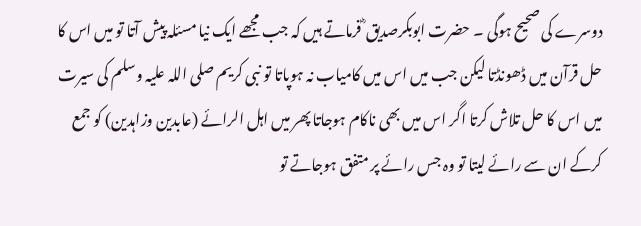دوسرے کی صحیح ہوگی ۔ حضرت ابوبکرصدیق ؓ فرماتے ہیں کہ جب مجھے ایک نیا مسئلہ پیش آتا تو میں اس کا حل قرآن میں ڈھونڈتا لیکن جب میں اس میں کامیاب نہ ہوپاتا تو نبی کریم صلی اللہ علیہ وسلم کی سیرت میں اس کا حل تلاش کرتا اگر اس میں بھی ناکام ہوجاتا پھر میں اہل الرائے (عابدین وزاہدین) کو جمع کرکے ان سے رائے لیتا تو وہ جس رائے پر متفق ہوجاتے تو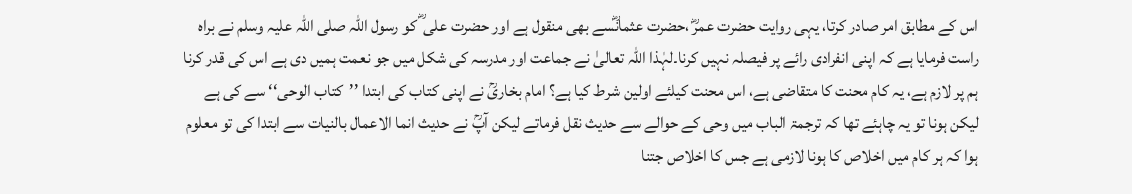اس کے مطابق امر صادر کرتا، یہی روایت حضرت عمرؓ ،حضرت عثمانؓسے بھی منقول ہے اور حضرت علی ؓ کو رسول اللہ صلی اللہ علیہ وسلم نے براہ راست فرمایا ہے کہ اپنی انفرادی رائے پر فیصلہ نہیں کرنا۔لہٰذا اللہ تعالیٰ نے جماعت اور مدرسہ کی شکل میں جو نعمت ہمیں دی ہے اس کی قدر کرنا ہم پر لازم ہے، یہ کام محنت کا متقاضی ہے، اس محنت کیلئے اولین شرط کیا ہے؟ امام بخاریؒ نے اپنی کتاب کی ابتدا ’’کتاب الوحی‘‘ سے کی ہے لیکن ہونا تو یہ چاہئے تھا کہ ترجمۃ الباب میں وحی کے حوالے سے حدیث نقل فرماتے لیکن آپؒ نے حدیث انما الاعمال بالنیات سے ابتدا کی تو معلوم ہوا کہ ہر کام میں اخلاص کا ہونا لازمی ہے جس کا اخلاص جتنا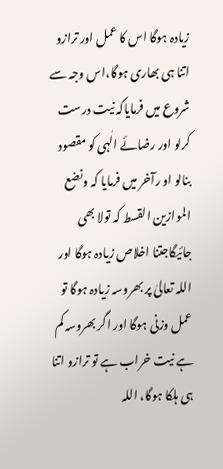زیادہ ہوگا اس کا عمل اور ترازو اتنا ہی بھاری ہوگا،اس وجہ سے شروع میں فرمایاکہ نیت درست کرلو اور رضائے الٰہی کو مقصود بنالو او رآخر میں فرمایا کہ ونضع الموازین القسط کہ تولا بھی جائیگاجتنا اخلاص زیادہ ہوگا اور اللہ تعالیٰ پر بھروسہ زیادہ ہوگا تو عمل وزنی ہوگا اور اگر بھروسہ کم ہے نیت خراب ہے تو ترازو اتنا ہی ہلکا ہوگا، اللہ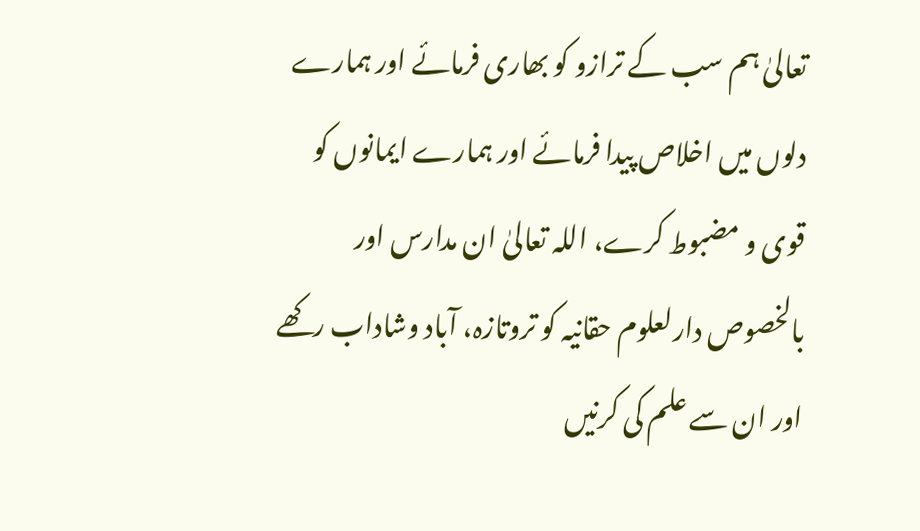تعالیٰ ہم سب کے ترازو کو بھاری فرمائے اور ہمارے دلوں میں اخلاص پیدا فرمائے اور ہمارے ایمانوں کو قوی و مضبوط کرے، اللہ تعالیٰ ان مدارس اور بالخصوص دارلعلوم حقانیہ کو تروتازہ، آباد وشاداب رکھے اور ان سے علم کی کرنیں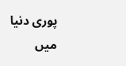پوری دنیا میں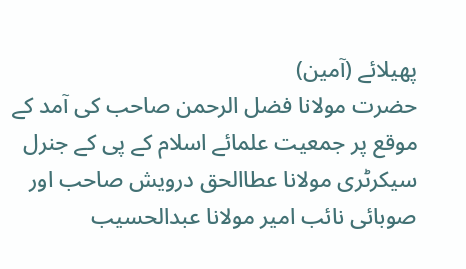پھیلائے (آمین)
حضرت مولانا فضل الرحمن صاحب کی آمد کے موقع پر جمعیت علمائے اسلام کے پی کے جنرل سیکرٹری مولانا عطاالحق درویش صاحب اور صوبائی نائب امیر مولانا عبدالحسیب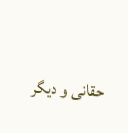حقانی و دیگر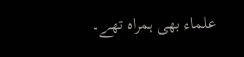علماء بھی ہمراہ تھے۔